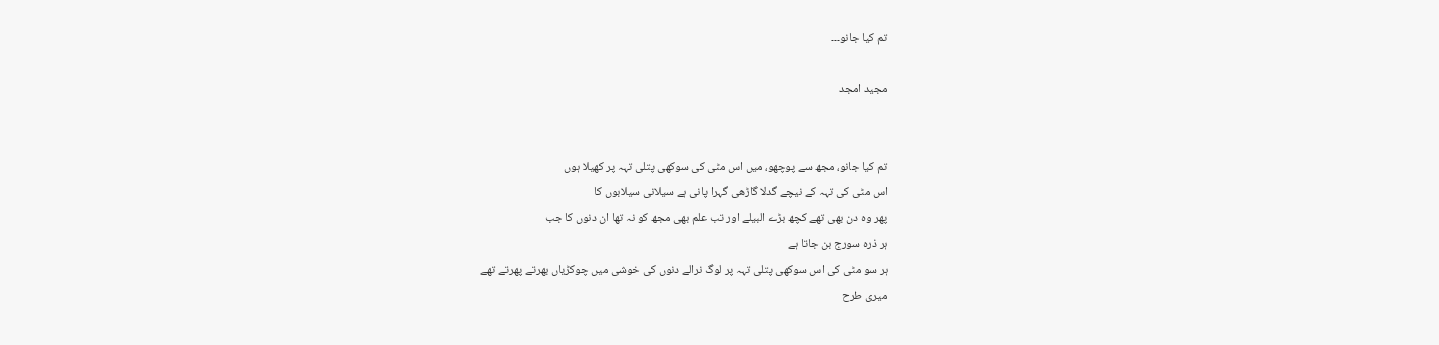تم کیا جانو۔۔۔

مجید امجد


تم کیا جانو، مجھ سے پوچھو، میں اس مٹی کی سوکھی پتلی تہہ پر کھیلا ہوں
اس مٹی کی تہہ کے نیچے گدلا گاڑھی گہرا پانی ہے سیلانی سیلابوں کا
پھر وہ دن بھی تھے کچھ بڑے البیلے اور تب علم بھی مجھ کو نہ تھا ان دنوں کا جب
ہر ذرہ سورج بن جاتا ہے
ہر سو مٹی کی اس سوکھی پتلی تہہ پر لوگ نرالے دنوں کی خوشی میں چوکڑیاں بھرتے پھرتے تھے
میری طرح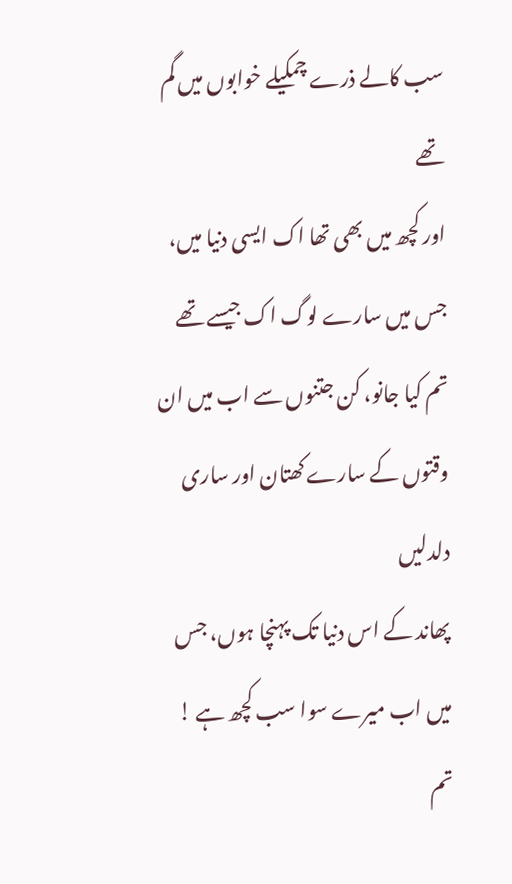سب کالے ذرے چمکیلے خوابوں میں گم تھے
اور کچھ میں بھی تھا اک ایسی دنیا میں، جس میں سارے لوگ اک جیسے تھے
تم کیا جانو، کن جتنوں سے اب میں ان وقتوں کے سارے کھتان اور ساری دلدلیں
پھاند کے اس دنیا تک پہنچا ہوں، جس میں اب میرے سوا سب کچھ ہے !
تم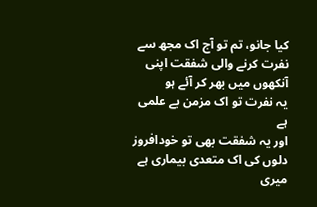کیا جانو، تم تو آج اک مجھ سے نفرت کرنے والی شفقت اپنی آنکھوں میں بھر کر آئے ہو
یہ نفرت تو اک مزمن بے علمی ہے
اور یہ شفقت بھی تو خودافروز دلوں کی اک متعدی بیماری ہے
میری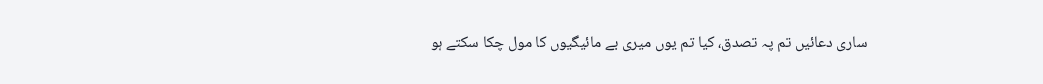ساری دعائیں تم پہ تصدق، کیا تم یوں میری بے مائیگیوں کا مول چکا سکتے ہو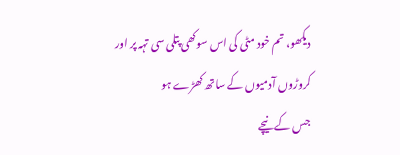دیکھو، تم خود مٹی کی اس سوکھی پتلی سی تہہ پر اور کروڑوں آدمیوں کے ساتھ کھڑے ہو
جس کے نیچے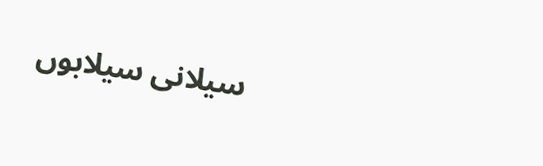سیلانی سیلابوں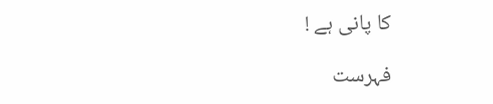کا پانی ہے !

فہرست